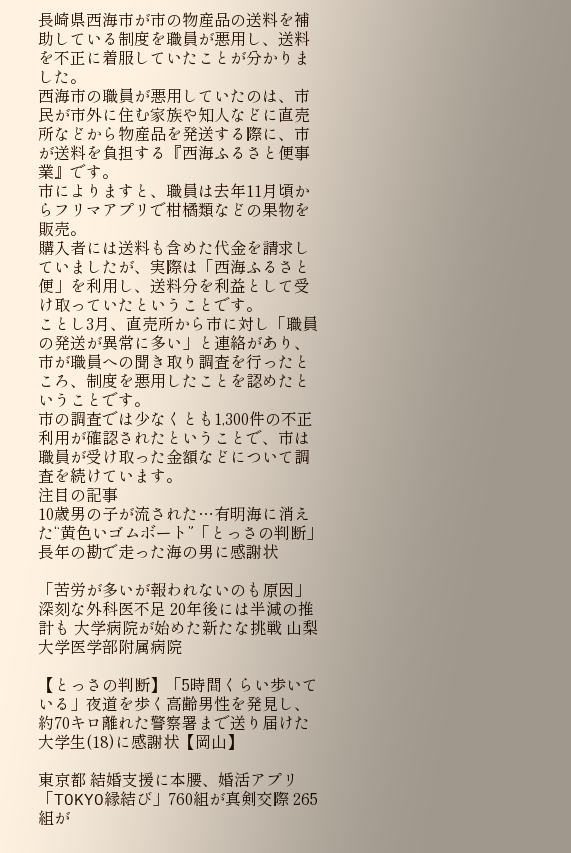長崎県西海市が市の物産品の送料を補助している制度を職員が悪用し、送料を不正に着服していたことが分かりました。
西海市の職員が悪用していたのは、市民が市外に住む家族や知人などに直売所などから物産品を発送する際に、市が送料を負担する『西海ふるさと便事業』です。
市によりますと、職員は去年11月頃からフリマアプリで柑橘類などの果物を販売。
購入者には送料も含めた代金を請求していましたが、実際は「西海ふるさと便」を利用し、送料分を利益として受け取っていたということです。
ことし3月、直売所から市に対し「職員の発送が異常に多い」と連絡があり、市が職員への聞き取り調査を行ったところ、制度を悪用したことを認めたということです。
市の調査では少なくとも1,300件の不正利用が確認されたということで、市は職員が受け取った金額などについて調査を続けています。
注目の記事
10歳男の子が流された…有明海に消えた“黄色いゴムボート”「とっさの判断」長年の勘で走った海の男に感謝状

「苦労が多いが報われないのも原因」 深刻な外科医不足 20年後には半減の推計も 大学病院が始めた新たな挑戦 山梨大学医学部附属病院

【とっさの判断】「5時間くらい歩いている」夜道を歩く高齢男性を発見し、約70キロ離れた警察署まで送り届けた大学生(18)に感謝状【岡山】

東京都 結婚支援に本腰、婚活アプリ「TOKYO縁結び」760組が真剣交際 265組が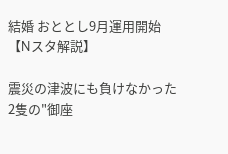結婚 おととし9月運用開始【Nスタ解説】

震災の津波にも負けなかった2隻の"御座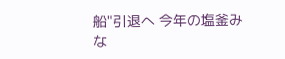船"引退へ 今年の塩釜みな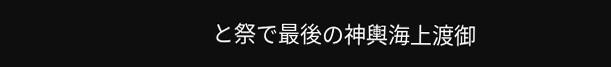と祭で最後の神輿海上渡御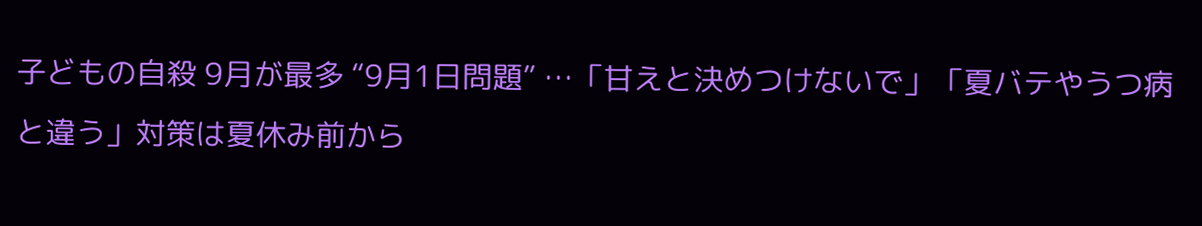子どもの自殺 9月が最多 “9月1日問題” …「甘えと決めつけないで」「夏バテやうつ病と違う」対策は夏休み前から